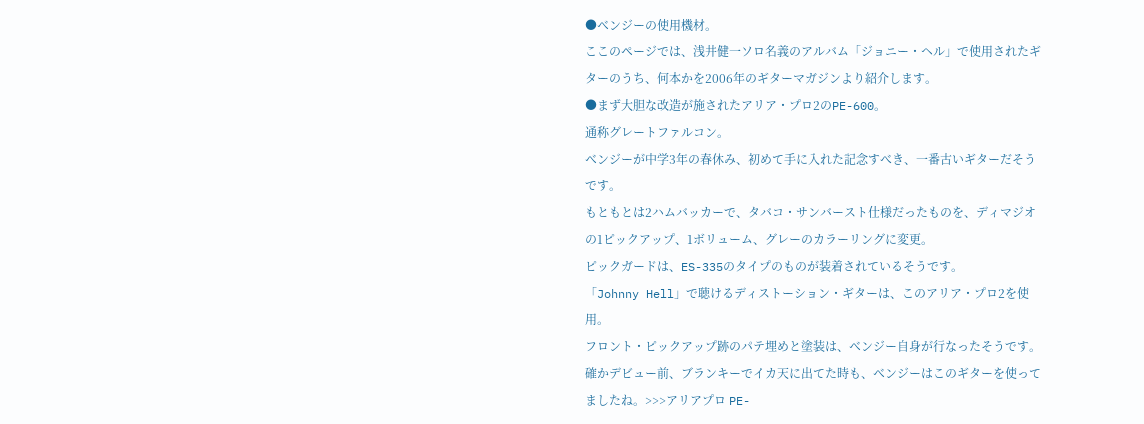●ベンジーの使用機材。
ここのページでは、浅井健一ソロ名義のアルバム「ジョニー・ヘル」で使用されたギターのうち、何本かを2006年のギターマガジンより紹介します。
●まず大胆な改造が施されたアリア・プロ2のPE-600。
通称グレートファルコン。
ベンジーが中学3年の春休み、初めて手に入れた記念すべき、一番古いギターだそうです。
もともとは2ハムバッカーで、タバコ・サンバースト仕様だったものを、ディマジオの1ピックアップ、1ボリューム、グレーのカラーリングに変更。
ピックガードは、ES-335のタイプのものが装着されているそうです。
「Johnny Hell」で聴けるディストーション・ギターは、このアリア・プロ2を使用。
フロント・ピックアップ跡のパテ埋めと塗装は、ベンジー自身が行なったそうです。
確かデビュー前、ブランキーでイカ天に出てた時も、ベンジーはこのギターを使ってましたね。>>>アリアプロ PE-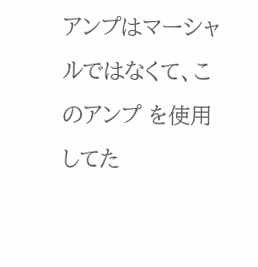アンプはマーシャルではなくて、このアンプ を使用してた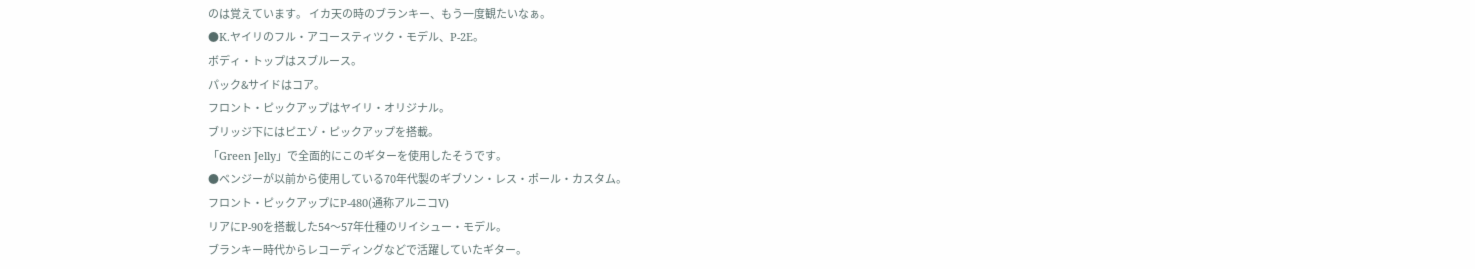のは覚えています。 イカ天の時のブランキー、もう一度観たいなぁ。
●K.ヤイリのフル・アコースティツク・モデル、P-2E。
ボディ・トップはスブルース。
パック&サイドはコア。
フロント・ピックアップはヤイリ・オリジナル。
ブリッジ下にはピエゾ・ピックアップを搭載。
「Green Jelly」で全面的にこのギターを使用したそうです。
●ベンジーが以前から使用している70年代製のギブソン・レス・ポール・カスタム。
フロント・ピックアップにP-480(通称アルニコV)
リアにP-90を搭載した54〜57年仕種のリイシュー・モデル。
ブランキー時代からレコーディングなどで活躍していたギター。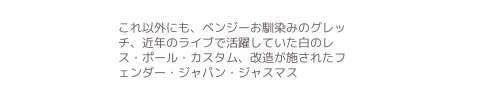これ以外にも、ベンジーお馴染みのグレッチ、近年のライブで活躍していた白のレス・ポール・カスタム、改造が施されたフェンダー・ジャパン・ジャスマス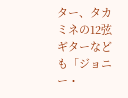ター、タカミネの12弦ギターなども「ジョニー・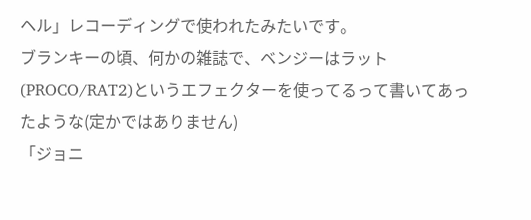ヘル」レコーディングで使われたみたいです。
ブランキーの頃、何かの雑誌で、ベンジーはラット(PROCO/RAT2)というエフェクターを使ってるって書いてあったような(定かではありません)
「ジョニ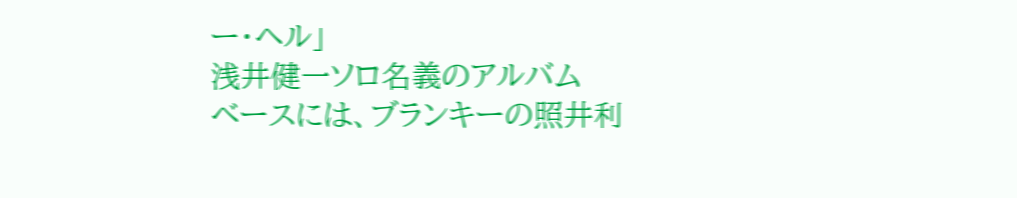ー・ヘル」
浅井健一ソロ名義のアルバム
ベースには、ブランキーの照井利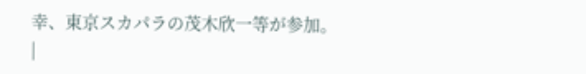幸、東京スカパラの茂木欣一等が参加。
|